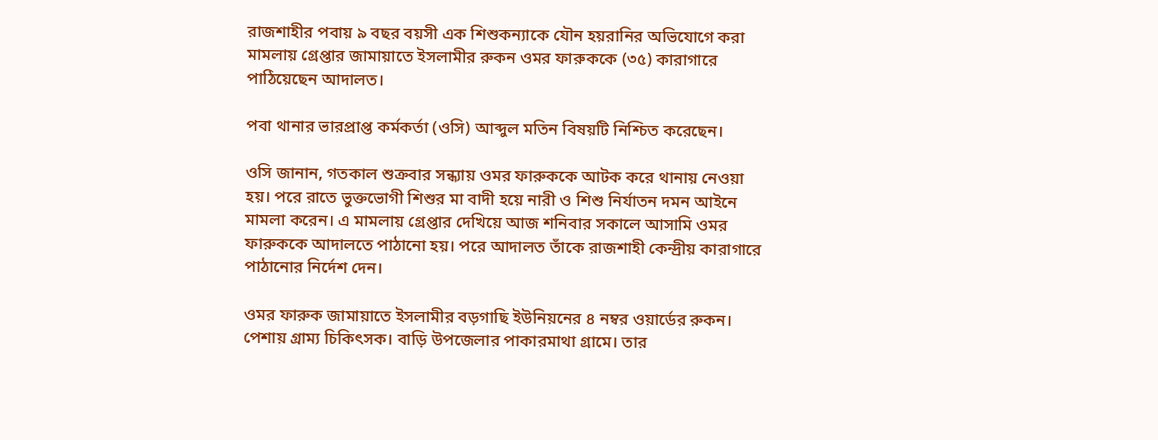রাজশাহীর পবায় ৯ বছর বয়সী এক শিশুকন্যাকে যৌন হয়রানির অভিযোগে করা মামলায় গ্রেপ্তার জামায়াতে ইসলামীর রুকন ওমর ফারুককে (৩৫) কারাগারে পাঠিয়েছেন আদালত।

পবা থানার ভারপ্রাপ্ত কর্মকর্তা (ওসি) আব্দুল মতিন বিষয়টি নিশ্চিত করেছেন।

ওসি জানান, গতকাল শুক্রবার সন্ধ্যায় ওমর ফারুককে আটক করে থানায় নেওয়া হয়। পরে রাতে ভুক্তভোগী শিশুর মা বাদী হয়ে নারী ও শিশু নির্যাতন দমন আইনে মামলা করেন। এ মামলায় গ্রেপ্তার দেখিয়ে আজ শনিবার সকালে আসামি ওমর ফারুককে আদালতে পাঠানো হয়। পরে আদালত তাঁকে রাজশাহী কেন্দ্রীয় কারাগারে পাঠানোর নির্দেশ দেন।

ওমর ফারুক জামায়াতে ইসলামীর বড়গাছি ইউনিয়নের ৪ নম্বর ওয়ার্ডের রুকন। পেশায় গ্রাম্য চিকিৎসক। বাড়ি উপজেলার পাকারমাথা গ্রামে। তার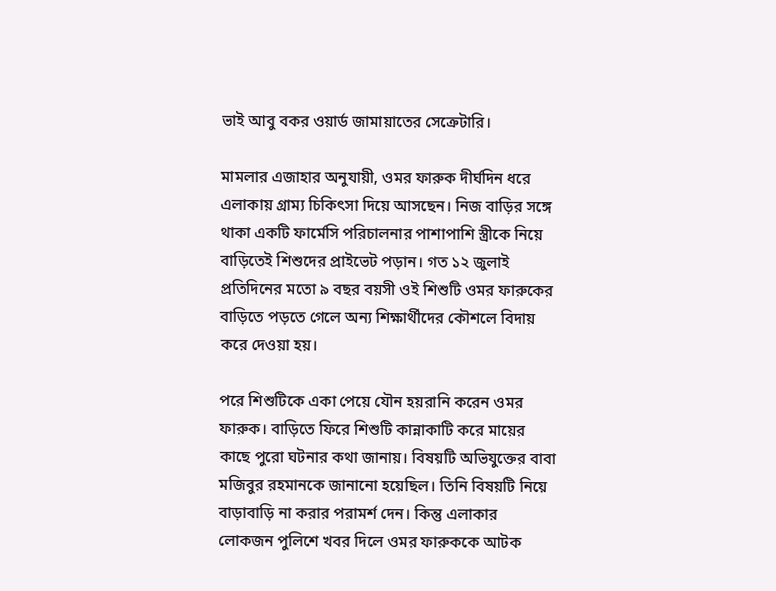ভাই আবু বকর ওয়ার্ড জামায়াতের সেক্রেটারি।

মামলার এজাহার অনুযায়ী, ওমর ফারুক দীর্ঘদিন ধরে এলাকায় গ্রাম্য চিকিৎসা দিয়ে আসছেন। নিজ বাড়ির সঙ্গে থাকা একটি ফার্মেসি পরিচালনার পাশাপাশি স্ত্রীকে নিয়ে বাড়িতেই শিশুদের প্রাইভেট পড়ান। গত ১২ জুলাই প্রতিদিনের মতো ৯ বছর বয়সী ওই শিশুটি ওমর ফারুকের বাড়িতে পড়তে গেলে অন্য শিক্ষার্থীদের কৌশলে বিদায় করে দেওয়া হয়।

পরে শিশুটিকে একা পেয়ে যৌন হয়রানি করেন ওমর ফারুক। বাড়িতে ফিরে শিশুটি কান্নাকাটি করে মায়ের কাছে পুরো ঘটনার কথা জানায়। বিষয়টি অভিযুক্তের বাবা মজিবুর রহমানকে জানানো হয়েছিল। তিনি বিষয়টি নিয়ে বাড়াবাড়ি না করার পরামর্শ দেন। কিন্তু এলাকার লোকজন পুলিশে খবর দিলে ওমর ফারুককে আটক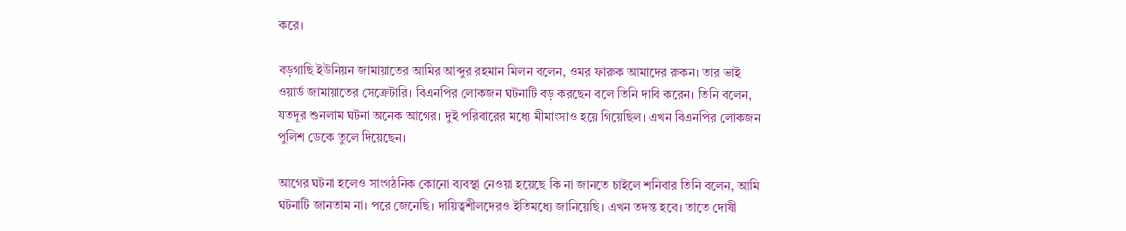করে।

বড়গাছি ইউনিয়ন জামায়াতের আমির আব্দুর রহমান মিলন বলেন, ওমর ফারুক আমাদের রুকন। তার ভাই ওয়ার্ড জামায়াতের সেক্রেটারি। বিএনপির লোকজন ঘটনাটি বড় করছেন বলে তিনি দাবি করেন। তিনি বলেন, যতদূর শুনলাম ঘটনা অনেক আগের। দুই পরিবারের মধ্যে মীমাংসাও হয়ে গিয়েছিল। এখন বিএনপির লোকজন পুলিশ ডেকে তুলে দিয়েছেন।

আগের ঘটনা হলেও সাংগঠনিক কোনো ব্যবস্থা নেওয়া হয়েছে কি না জানতে চাইলে শনিবার তিনি বলেন, আমি ঘটনাটি জানতাম না। পরে জেনেছি। দায়িত্বশীলদেরও ইতিমধ্যে জানিয়েছি। এখন তদন্ত হবে। তাতে দোষী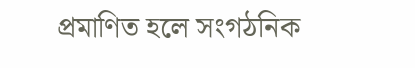প্রমাণিত হলে সংগঠনিক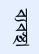ব্যবস্থা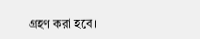গ্রহণ করা হবে।